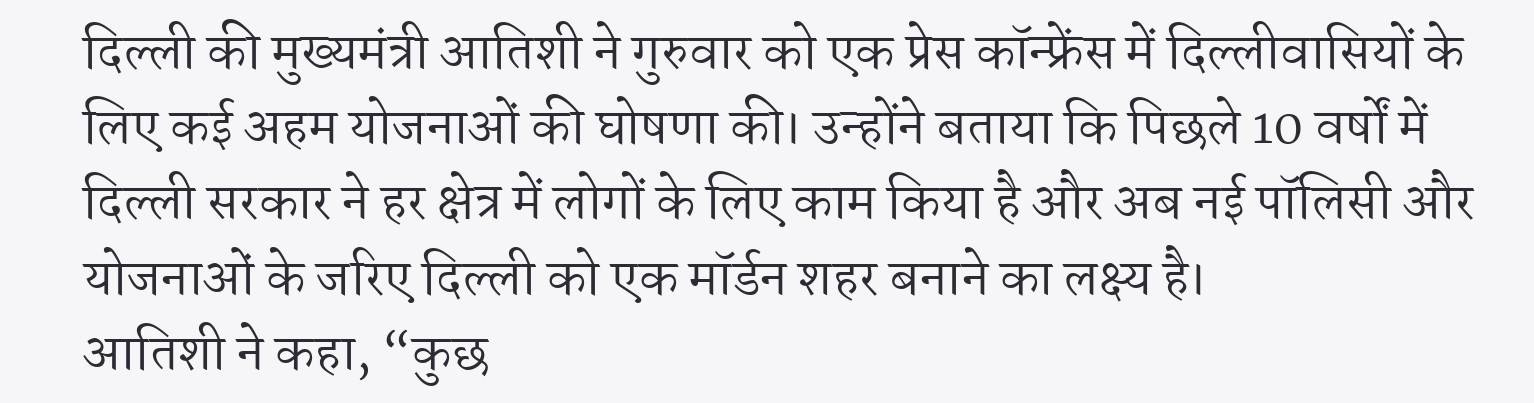दिल्ली की मुख्यमंत्री आतिशी ने गुरुवार को एक प्रेस कॉन्फ्रेंस में दिल्लीवासियों के लिए कई अहम योजनाओं की घोषणा की। उन्होंने बताया कि पिछले 10 वर्षों में दिल्ली सरकार ने हर क्षेत्र में लोगों के लिए काम किया है और अब नई पॉलिसी और योजनाओं के जरिए दिल्ली को एक मॉर्डन शहर बनाने का लक्ष्य है।
आतिशी ने कहा, “कुछ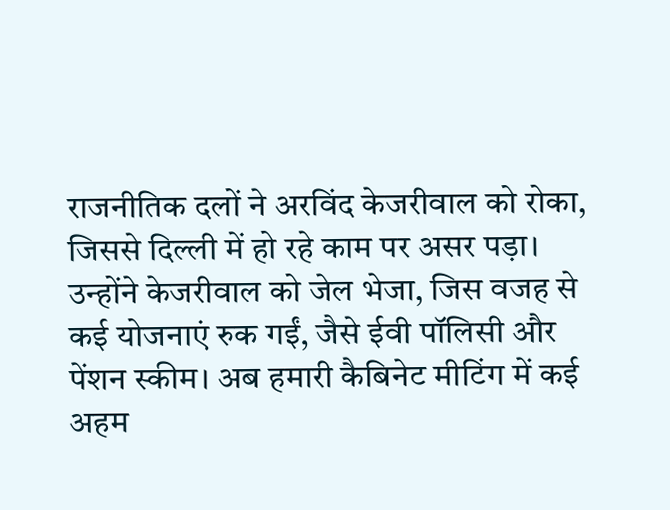राजनीतिक दलों ने अरविंद केजरीवाल को रोका, जिससे दिल्ली में हो रहे काम पर असर पड़ा। उन्होंने केजरीवाल को जेल भेजा, जिस वजह से कई योजनाएं रुक गईं, जैसे ईवी पॉलिसी और पेंशन स्कीम। अब हमारी कैबिनेट मीटिंग में कई अहम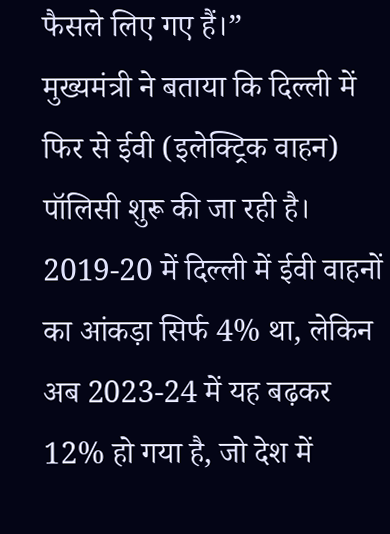फैसले लिए गए हैं।”
मुख्यमंत्री ने बताया कि दिल्ली में फिर से ईवी (इलेक्ट्रिक वाहन) पॉलिसी शुरू की जा रही है। 2019-20 में दिल्ली में ईवी वाहनों का आंकड़ा सिर्फ 4% था, लेकिन अब 2023-24 में यह बढ़कर 12% हो गया है, जो देश में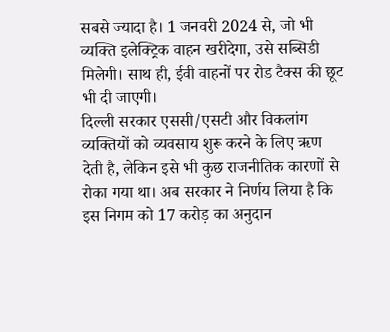सबसे ज्यादा है। 1 जनवरी 2024 से, जो भी व्यक्ति इलेक्ट्रिक वाहन खरीदेगा, उसे सब्सिडी मिलेगी। साथ ही, ईवी वाहनों पर रोड टैक्स की छूट भी दी जाएगी।
दिल्ली सरकार एससी/एसटी और विकलांग व्यक्तियों को व्यवसाय शुरू करने के लिए ऋण देती है, लेकिन इसे भी कुछ राजनीतिक कारणों से रोका गया था। अब सरकार ने निर्णय लिया है कि इस निगम को 17 करोड़ का अनुदान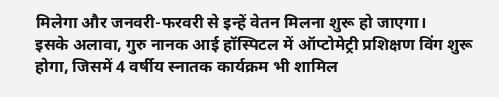मिलेगा और जनवरी-फरवरी से इन्हें वेतन मिलना शुरू हो जाएगा।
इसके अलावा, गुरु नानक आई हॉस्पिटल में ऑप्टोमेट्री प्रशिक्षण विंग शुरू होगा, जिसमें 4 वर्षीय स्नातक कार्यक्रम भी शामिल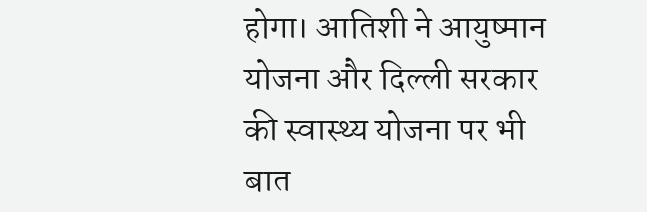होगा। आतिशी ने आयुष्मान योजना और दिल्ली सरकार की स्वास्थ्य योजना पर भी बात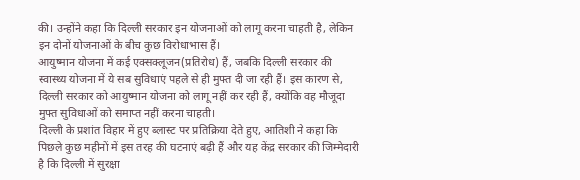की। उन्होंने कहा कि दिल्ली सरकार इन योजनाओं को लागू करना चाहती है, लेकिन इन दोनों योजनाओं के बीच कुछ विरोधाभास हैं।
आयुष्मान योजना में कई एक्सक्लूजन(प्रतिरोध) हैं, जबकि दिल्ली सरकार की स्वास्थ्य योजना में ये सब सुविधाएं पहले से ही मुफ्त दी जा रही हैं। इस कारण से, दिल्ली सरकार को आयुष्मान योजना को लागू नहीं कर रही हैं, क्योंकि वह मौजूदा मुफ्त सुविधाओं को समाप्त नहीं करना चाहती।
दिल्ली के प्रशांत विहार में हुए ब्लास्ट पर प्रतिक्रिया देते हुए, आतिशी ने कहा कि पिछले कुछ महीनों में इस तरह की घटनाएं बढ़ी हैं और यह केंद्र सरकार की जिम्मेदारी है कि दिल्ली में सुरक्षा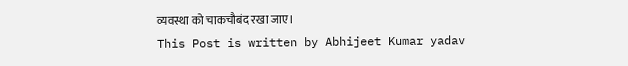व्यवस्था को चाकचौबंद रखा जाए।
This Post is written by Abhijeet Kumar yadav